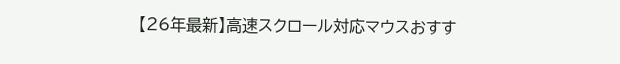【26年最新】高速スクロール対応マウスおすす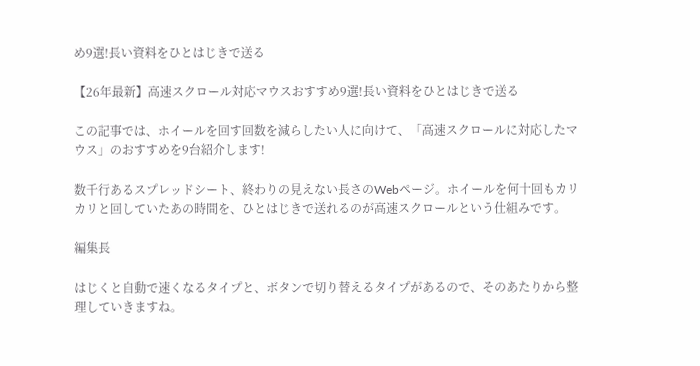め9選!長い資料をひとはじきで送る

【26年最新】高速スクロール対応マウスおすすめ9選!長い資料をひとはじきで送る

この記事では、ホイールを回す回数を減らしたい人に向けて、「高速スクロールに対応したマウス」のおすすめを9台紹介します!

数千行あるスプレッドシート、終わりの見えない長さのWebページ。ホイールを何十回もカリカリと回していたあの時間を、ひとはじきで送れるのが高速スクロールという仕組みです。

編集長

はじくと自動で速くなるタイプと、ボタンで切り替えるタイプがあるので、そのあたりから整理していきますね。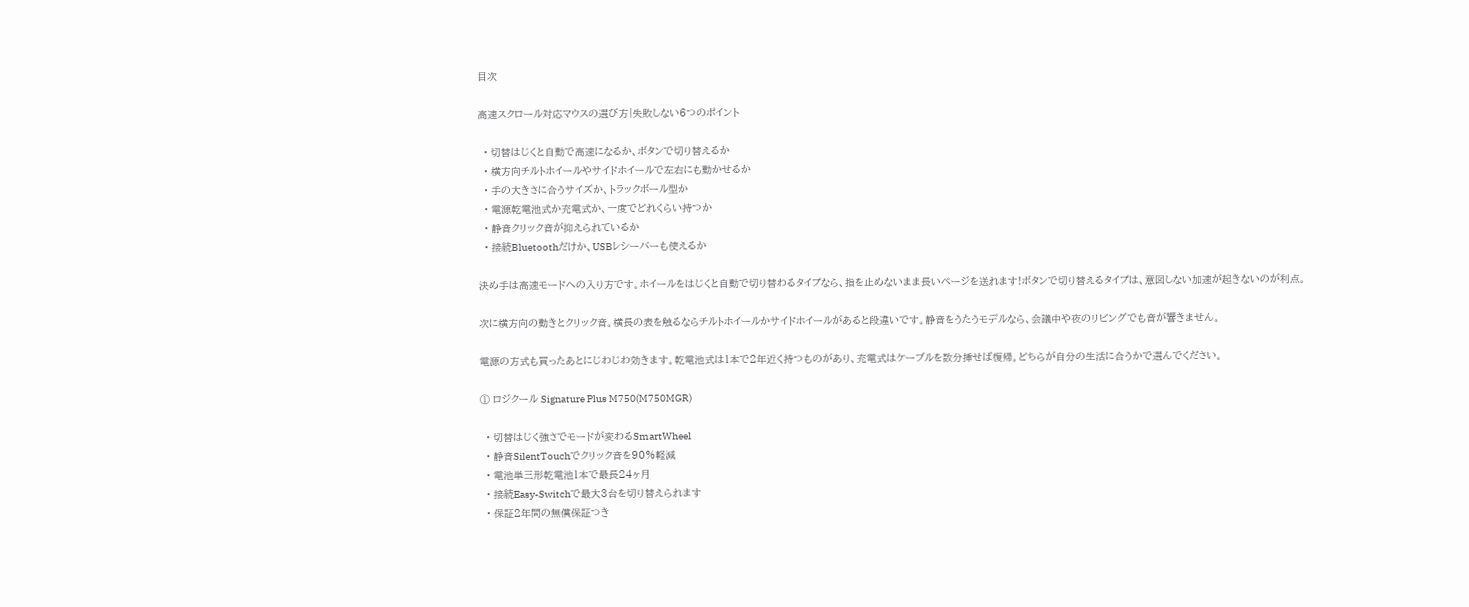目次

高速スクロール対応マウスの選び方|失敗しない6つのポイント

  • 切替はじくと自動で高速になるか、ボタンで切り替えるか
  • 横方向チルトホイールやサイドホイールで左右にも動かせるか
  • 手の大きさに合うサイズか、トラックボール型か
  • 電源乾電池式か充電式か、一度でどれくらい持つか
  • 静音クリック音が抑えられているか
  • 接続Bluetoothだけか、USBレシーバーも使えるか

決め手は高速モードへの入り方です。ホイールをはじくと自動で切り替わるタイプなら、指を止めないまま長いページを送れます!ボタンで切り替えるタイプは、意図しない加速が起きないのが利点。

次に横方向の動きとクリック音。横長の表を触るならチルトホイールかサイドホイールがあると段違いです。静音をうたうモデルなら、会議中や夜のリビングでも音が響きません。

電源の方式も買ったあとにじわじわ効きます。乾電池式は1本で2年近く持つものがあり、充電式はケーブルを数分挿せば復帰。どちらが自分の生活に合うかで選んでください。

① ロジクール Signature Plus M750(M750MGR)

  • 切替はじく強さでモードが変わるSmartWheel
  • 静音SilentTouchでクリック音を90%軽減
  • 電池単三形乾電池1本で最長24ヶ月
  • 接続Easy-Switchで最大3台を切り替えられます
  • 保証2年間の無償保証つき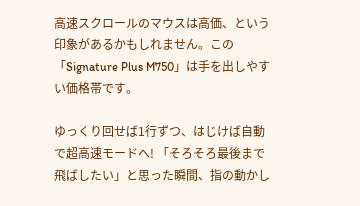高速スクロールのマウスは高価、という印象があるかもしれません。この「Signature Plus M750」は手を出しやすい価格帯です。

ゆっくり回せば1行ずつ、はじけば自動で超高速モードへ! 「そろそろ最後まで飛ばしたい」と思った瞬間、指の動かし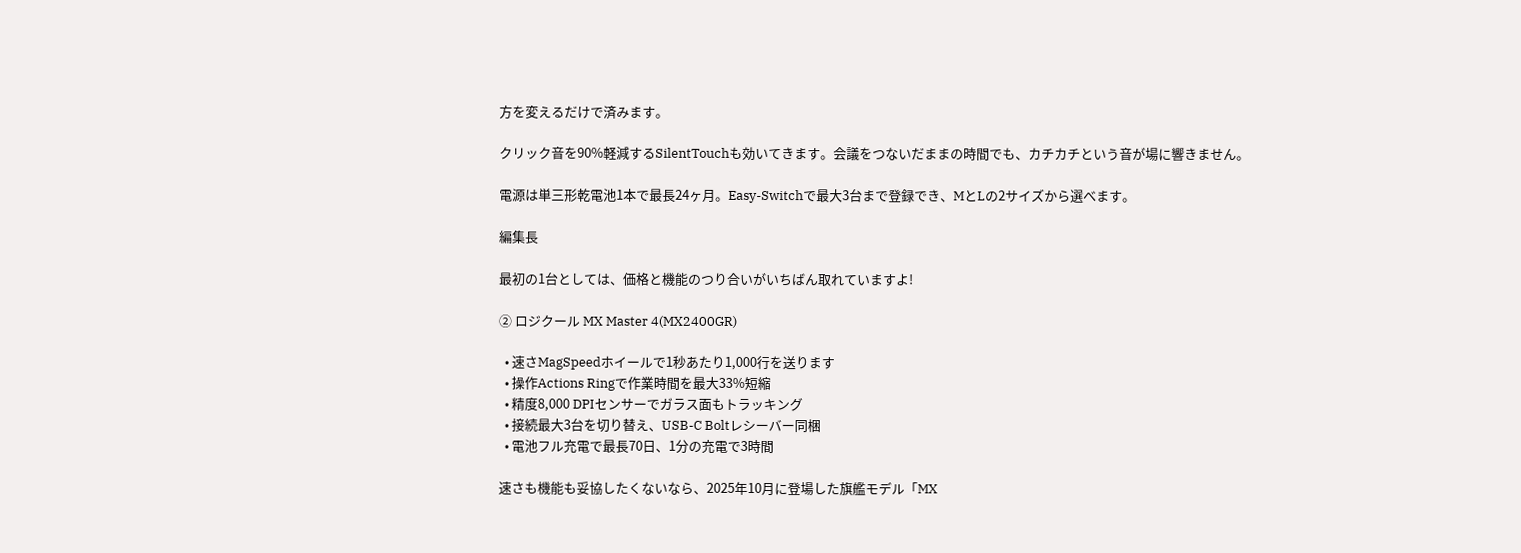方を変えるだけで済みます。

クリック音を90%軽減するSilentTouchも効いてきます。会議をつないだままの時間でも、カチカチという音が場に響きません。

電源は単三形乾電池1本で最長24ヶ月。Easy-Switchで最大3台まで登録でき、MとLの2サイズから選べます。

編集長

最初の1台としては、価格と機能のつり合いがいちばん取れていますよ!

② ロジクール MX Master 4(MX2400GR)

  • 速さMagSpeedホイールで1秒あたり1,000行を送ります
  • 操作Actions Ringで作業時間を最大33%短縮
  • 精度8,000 DPIセンサーでガラス面もトラッキング
  • 接続最大3台を切り替え、USB-C Boltレシーバー同梱
  • 電池フル充電で最長70日、1分の充電で3時間

速さも機能も妥協したくないなら、2025年10月に登場した旗艦モデル「MX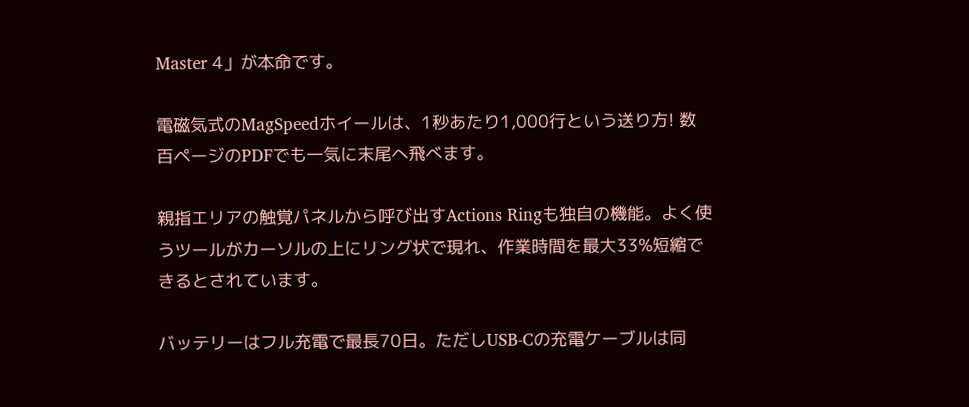Master 4」が本命です。

電磁気式のMagSpeedホイールは、1秒あたり1,000行という送り方! 数百ページのPDFでも一気に末尾へ飛べます。

親指エリアの触覚パネルから呼び出すActions Ringも独自の機能。よく使うツールがカーソルの上にリング状で現れ、作業時間を最大33%短縮できるとされています。

バッテリーはフル充電で最長70日。ただしUSB-Cの充電ケーブルは同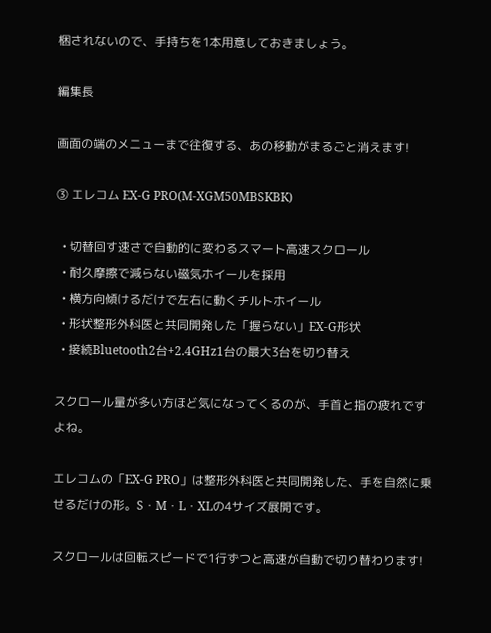梱されないので、手持ちを1本用意しておきましょう。

編集長

画面の端のメニューまで往復する、あの移動がまるごと消えます!

③ エレコム EX-G PRO(M-XGM50MBSKBK)

  • 切替回す速さで自動的に変わるスマート高速スクロール
  • 耐久摩擦で減らない磁気ホイールを採用
  • 横方向傾けるだけで左右に動くチルトホイール
  • 形状整形外科医と共同開発した「握らない」EX-G形状
  • 接続Bluetooth2台+2.4GHz1台の最大3台を切り替え

スクロール量が多い方ほど気になってくるのが、手首と指の疲れですよね。

エレコムの「EX-G PRO」は整形外科医と共同開発した、手を自然に乗せるだけの形。S・M・L・XLの4サイズ展開です。

スクロールは回転スピードで1行ずつと高速が自動で切り替わります!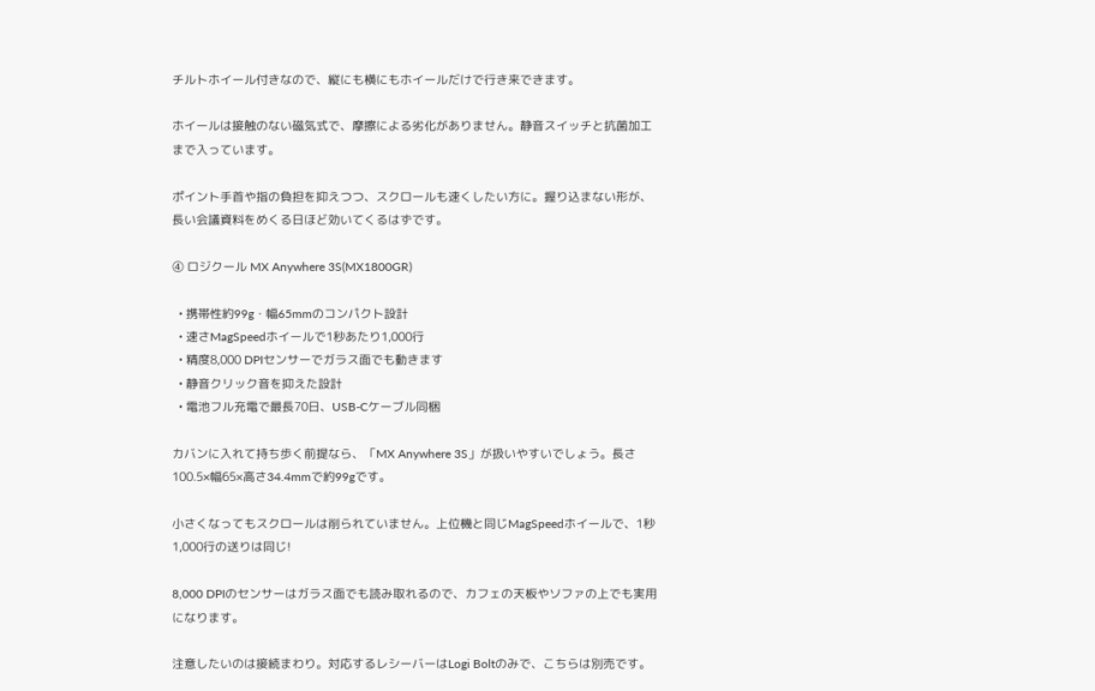チルトホイール付きなので、縦にも横にもホイールだけで行き来できます。

ホイールは接触のない磁気式で、摩擦による劣化がありません。静音スイッチと抗菌加工まで入っています。

ポイント手首や指の負担を抑えつつ、スクロールも速くしたい方に。握り込まない形が、長い会議資料をめくる日ほど効いてくるはずです。

④ ロジクール MX Anywhere 3S(MX1800GR)

  • 携帯性約99g・幅65mmのコンパクト設計
  • 速さMagSpeedホイールで1秒あたり1,000行
  • 精度8,000 DPIセンサーでガラス面でも動きます
  • 静音クリック音を抑えた設計
  • 電池フル充電で最長70日、USB-Cケーブル同梱

カバンに入れて持ち歩く前提なら、「MX Anywhere 3S」が扱いやすいでしょう。長さ100.5×幅65×高さ34.4mmで約99gです。

小さくなってもスクロールは削られていません。上位機と同じMagSpeedホイールで、1秒1,000行の送りは同じ!

8,000 DPIのセンサーはガラス面でも読み取れるので、カフェの天板やソファの上でも実用になります。

注意したいのは接続まわり。対応するレシーバーはLogi Boltのみで、こちらは別売です。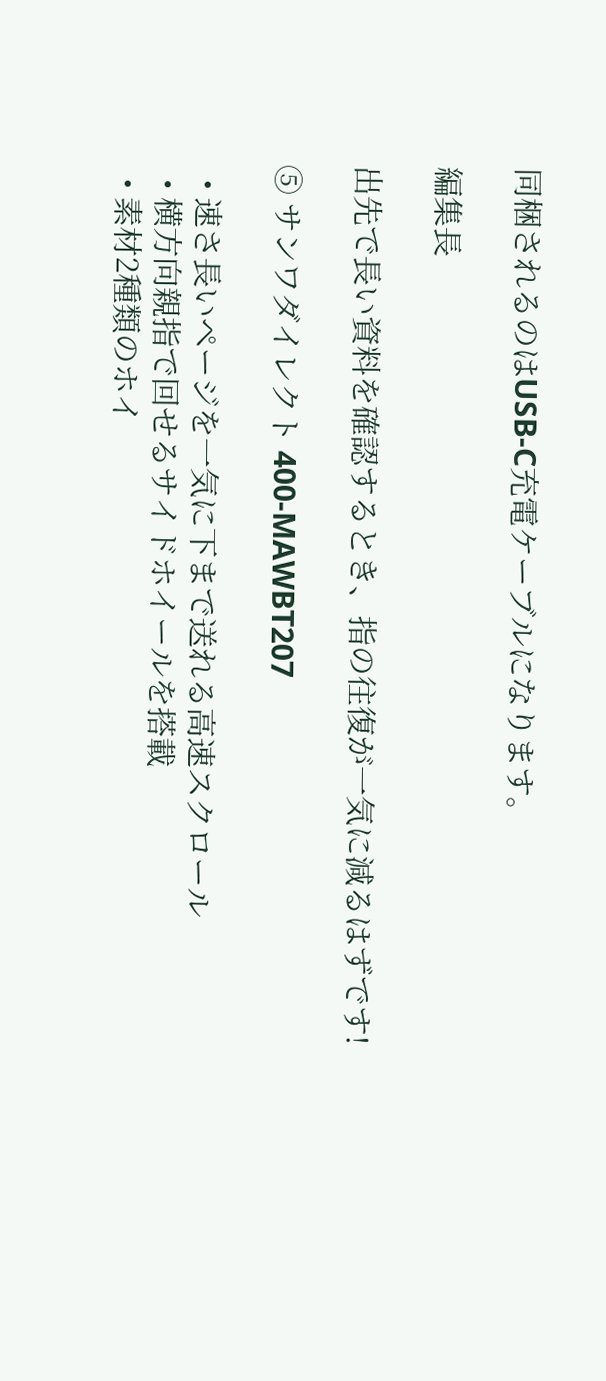同梱されるのはUSB-C充電ケーブルになります。

編集長

出先で長い資料を確認するとき、指の往復が一気に減るはずです!

⑤ サンワダイレクト 400-MAWBT207

  • 速さ長いページを一気に下まで送れる高速スクロール
  • 横方向親指で回せるサイドホイールを搭載
  • 素材2種類のホイ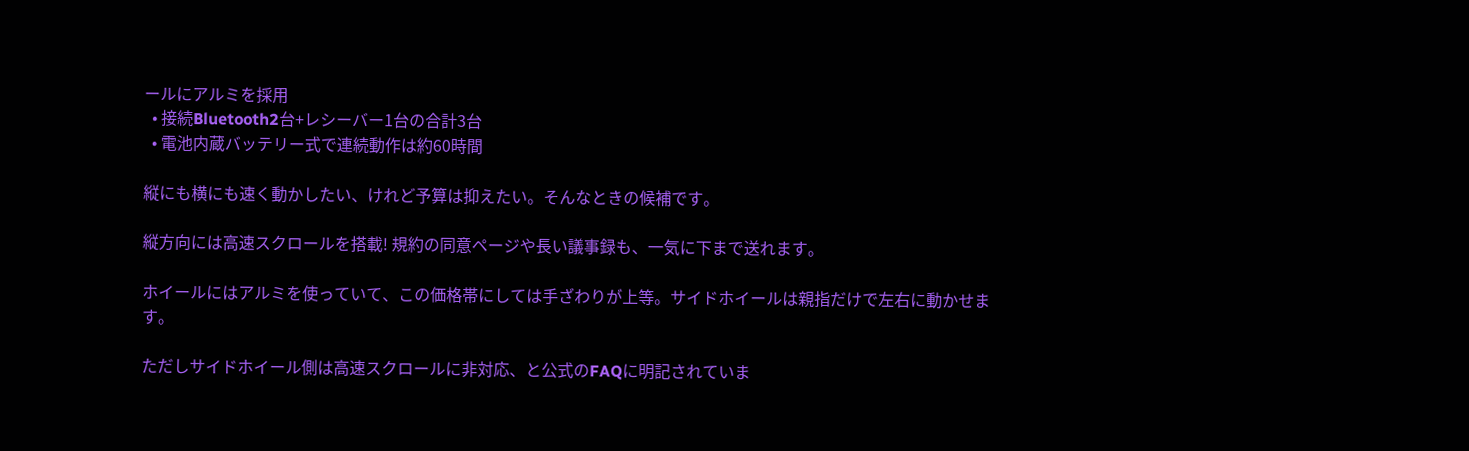ールにアルミを採用
  • 接続Bluetooth2台+レシーバー1台の合計3台
  • 電池内蔵バッテリー式で連続動作は約60時間

縦にも横にも速く動かしたい、けれど予算は抑えたい。そんなときの候補です。

縦方向には高速スクロールを搭載! 規約の同意ページや長い議事録も、一気に下まで送れます。

ホイールにはアルミを使っていて、この価格帯にしては手ざわりが上等。サイドホイールは親指だけで左右に動かせます。

ただしサイドホイール側は高速スクロールに非対応、と公式のFAQに明記されていま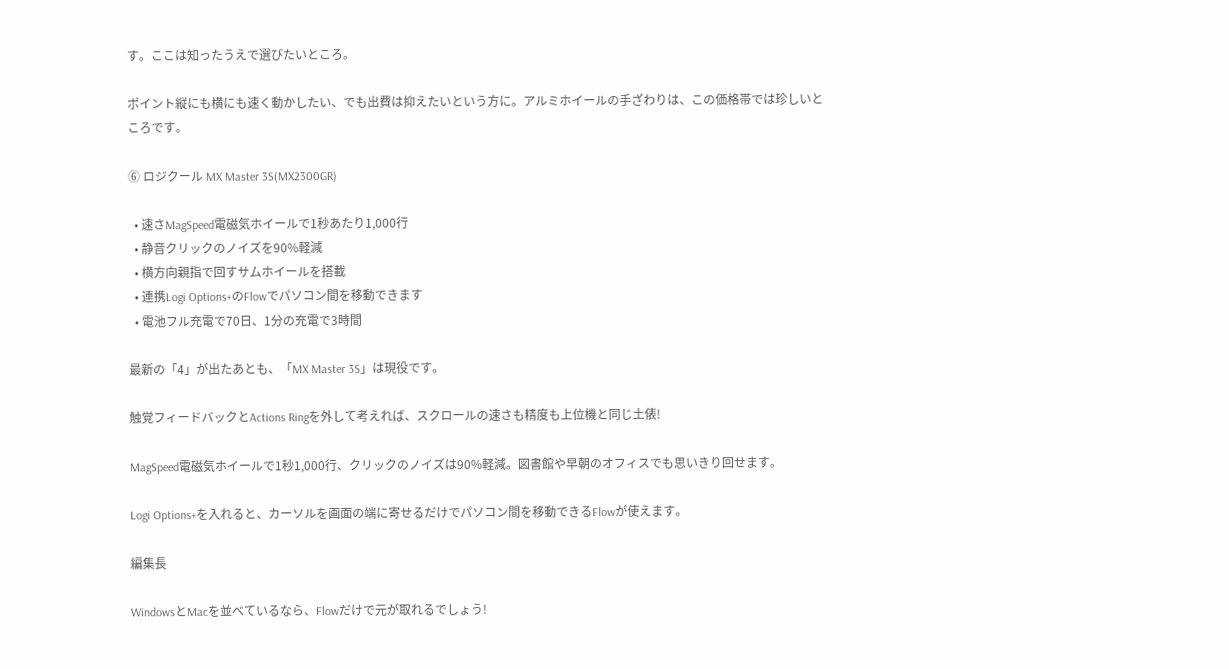す。ここは知ったうえで選びたいところ。

ポイント縦にも横にも速く動かしたい、でも出費は抑えたいという方に。アルミホイールの手ざわりは、この価格帯では珍しいところです。

⑥ ロジクール MX Master 3S(MX2300GR)

  • 速さMagSpeed電磁気ホイールで1秒あたり1,000行
  • 静音クリックのノイズを90%軽減
  • 横方向親指で回すサムホイールを搭載
  • 連携Logi Options+のFlowでパソコン間を移動できます
  • 電池フル充電で70日、1分の充電で3時間

最新の「4」が出たあとも、「MX Master 3S」は現役です。

触覚フィードバックとActions Ringを外して考えれば、スクロールの速さも精度も上位機と同じ土俵!

MagSpeed電磁気ホイールで1秒1,000行、クリックのノイズは90%軽減。図書館や早朝のオフィスでも思いきり回せます。

Logi Options+を入れると、カーソルを画面の端に寄せるだけでパソコン間を移動できるFlowが使えます。

編集長

WindowsとMacを並べているなら、Flowだけで元が取れるでしょう!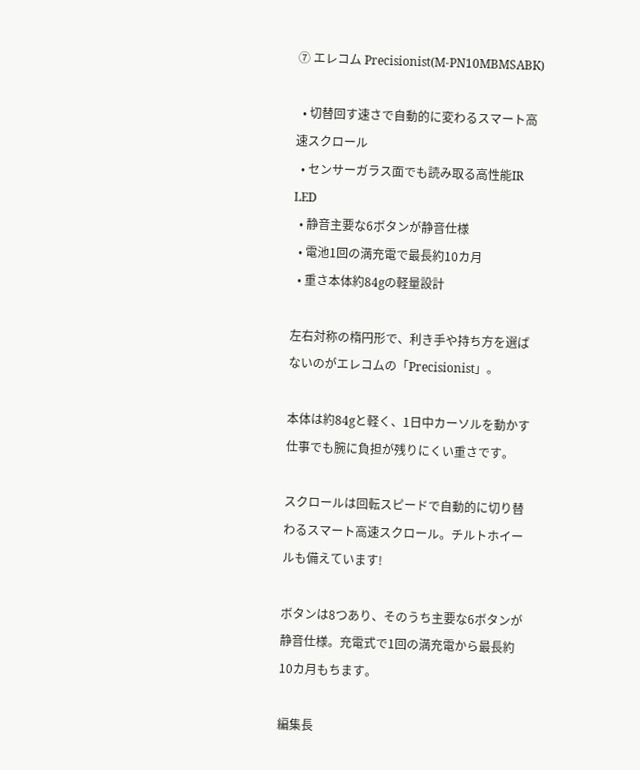⑦ エレコム Precisionist(M-PN10MBMSABK)

  • 切替回す速さで自動的に変わるスマート高速スクロール
  • センサーガラス面でも読み取る高性能IR LED
  • 静音主要な6ボタンが静音仕様
  • 電池1回の満充電で最長約10カ月
  • 重さ本体約84gの軽量設計

左右対称の楕円形で、利き手や持ち方を選ばないのがエレコムの「Precisionist」。

本体は約84gと軽く、1日中カーソルを動かす仕事でも腕に負担が残りにくい重さです。

スクロールは回転スピードで自動的に切り替わるスマート高速スクロール。チルトホイールも備えています!

ボタンは8つあり、そのうち主要な6ボタンが静音仕様。充電式で1回の満充電から最長約10カ月もちます。

編集長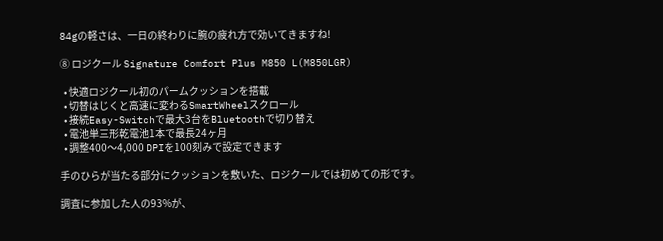84gの軽さは、一日の終わりに腕の疲れ方で効いてきますね!

⑧ ロジクール Signature Comfort Plus M850 L(M850LGR)

  • 快適ロジクール初のパームクッションを搭載
  • 切替はじくと高速に変わるSmartWheelスクロール
  • 接続Easy-Switchで最大3台をBluetoothで切り替え
  • 電池単三形乾電池1本で最長24ヶ月
  • 調整400〜4,000 DPIを100刻みで設定できます

手のひらが当たる部分にクッションを敷いた、ロジクールでは初めての形です。

調査に参加した人の93%が、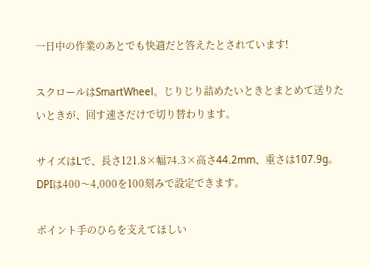一日中の作業のあとでも快適だと答えたとされています!

スクロールはSmartWheel。じりじり詰めたいときとまとめて送りたいときが、回す速さだけで切り替わります。

サイズはLで、長さ121.8×幅74.3×高さ44.2mm、重さは107.9g。DPIは400〜4,000を100刻みで設定できます。

ポイント手のひらを支えてほしい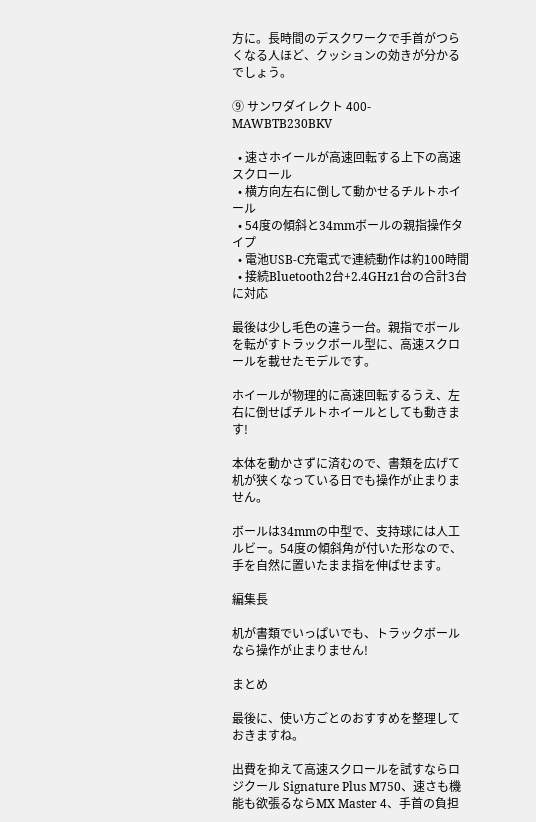方に。長時間のデスクワークで手首がつらくなる人ほど、クッションの効きが分かるでしょう。

⑨ サンワダイレクト 400-MAWBTB230BKV

  • 速さホイールが高速回転する上下の高速スクロール
  • 横方向左右に倒して動かせるチルトホイール
  • 54度の傾斜と34mmボールの親指操作タイプ
  • 電池USB-C充電式で連続動作は約100時間
  • 接続Bluetooth2台+2.4GHz1台の合計3台に対応

最後は少し毛色の違う一台。親指でボールを転がすトラックボール型に、高速スクロールを載せたモデルです。

ホイールが物理的に高速回転するうえ、左右に倒せばチルトホイールとしても動きます!

本体を動かさずに済むので、書類を広げて机が狭くなっている日でも操作が止まりません。

ボールは34mmの中型で、支持球には人工ルビー。54度の傾斜角が付いた形なので、手を自然に置いたまま指を伸ばせます。

編集長

机が書類でいっぱいでも、トラックボールなら操作が止まりません!

まとめ

最後に、使い方ごとのおすすめを整理しておきますね。

出費を抑えて高速スクロールを試すならロジクール Signature Plus M750、速さも機能も欲張るならMX Master 4、手首の負担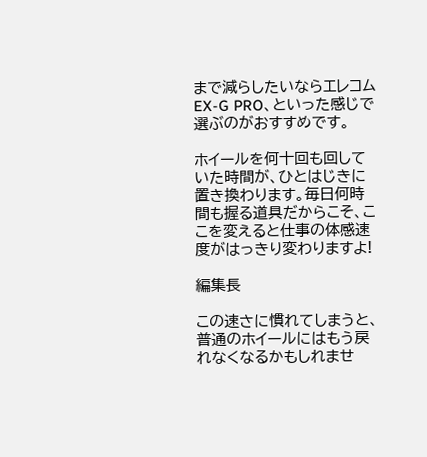まで減らしたいならエレコム EX-G PRO、といった感じで選ぶのがおすすめです。

ホイールを何十回も回していた時間が、ひとはじきに置き換わります。毎日何時間も握る道具だからこそ、ここを変えると仕事の体感速度がはっきり変わりますよ!

編集長

この速さに慣れてしまうと、普通のホイールにはもう戻れなくなるかもしれませ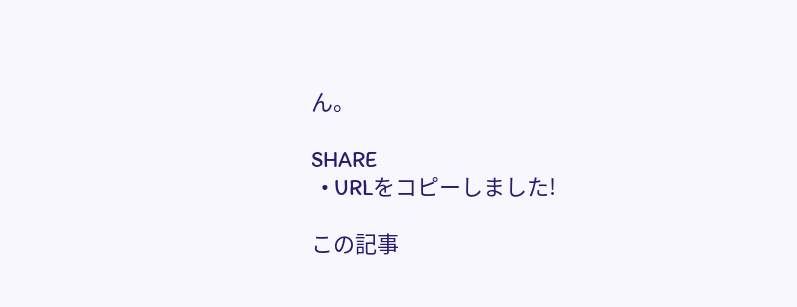ん。

SHARE
  • URLをコピーしました!

この記事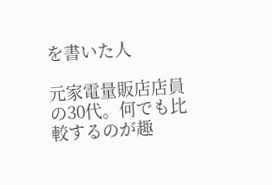を書いた人

元家電量販店店員の30代。何でも比較するのが趣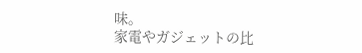味。
家電やガジェットの比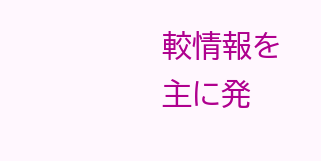較情報を主に発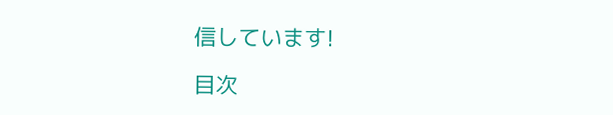信しています!

目次